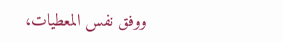ووفق نفس المعطيات،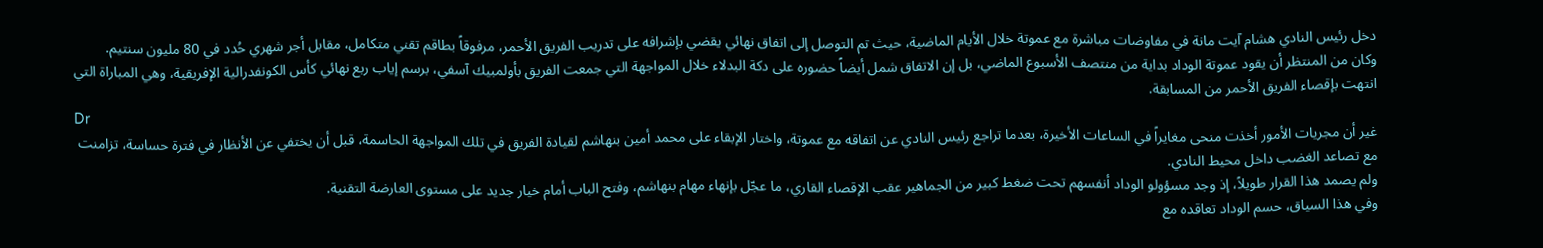دخل رئيس النادي هشام آيت مانة في مفاوضات مباشرة مع عموتة خلال الأيام الماضية، حيث تم التوصل إلى اتفاق نهائي يقضي بإشرافه على تدريب الفريق الأحمر، مرفوقاً بطاقم تقني متكامل، مقابل أجر شهري حُدد في 80 مليون سنتيم.
وكان من المنتظر أن يقود عموتة الوداد بداية من منتصف الأسبوع الماضي، بل إن الاتفاق شمل أيضاً حضوره على دكة البدلاء خلال المواجهة التي جمعت الفريق بأولمبيك آسفي، برسم إياب ربع نهائي كأس الكونفدرالية الإفريقية، وهي المباراة التي انتهت بإقصاء الفريق الأحمر من المسابقة.
Dr
غير أن مجريات الأمور أخذت منحى مغايراً في الساعات الأخيرة، بعدما تراجع رئيس النادي عن اتفاقه مع عموتة، واختار الإبقاء على محمد أمين بنهاشم لقيادة الفريق في تلك المواجهة الحاسمة، قبل أن يختفي عن الأنظار في فترة حساسة، تزامنت مع تصاعد الغضب داخل محيط النادي.
ولم يصمد هذا القرار طويلاً، إذ وجد مسؤولو الوداد أنفسهم تحت ضغط كبير من الجماهير عقب الإقصاء القاري، ما عجّل بإنهاء مهام بنهاشم، وفتح الباب أمام خيار جديد على مستوى العارضة التقنية.
وفي هذا السياق، حسم الوداد تعاقده مع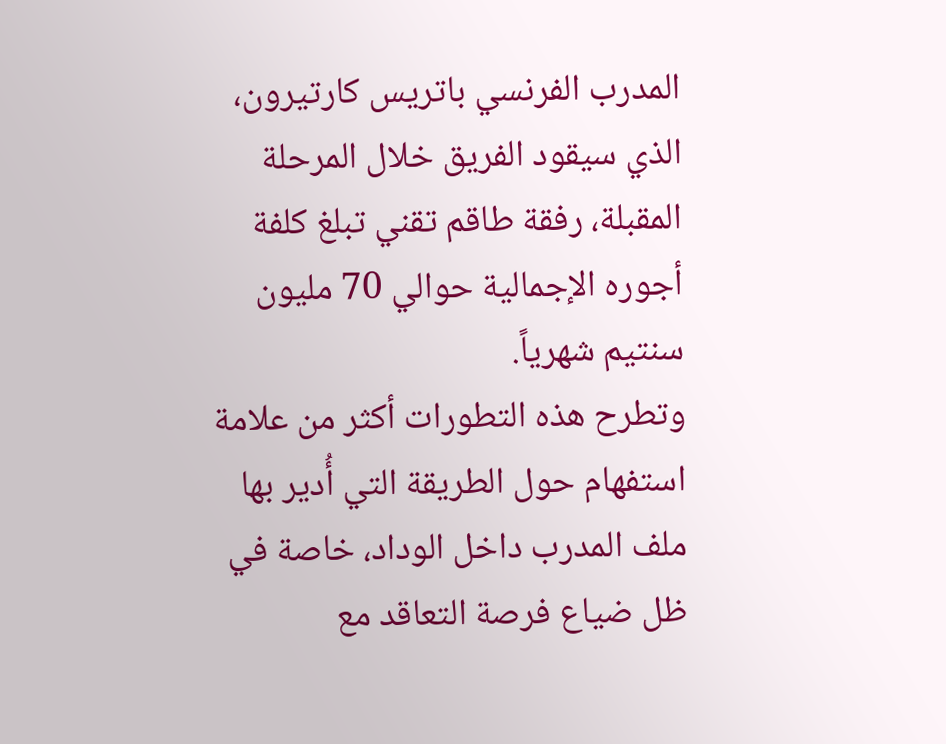المدرب الفرنسي باتريس كارتيرون، الذي سيقود الفريق خلال المرحلة المقبلة، رفقة طاقم تقني تبلغ كلفة أجوره الإجمالية حوالي 70 مليون سنتيم شهرياً.
وتطرح هذه التطورات أكثر من علامة استفهام حول الطريقة التي أُدير بها ملف المدرب داخل الوداد، خاصة في ظل ضياع فرصة التعاقد مع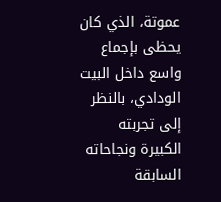عموتة، الذي كان يحظى بإجماع واسع داخل البيت الودادي، بالنظر إلى تجربته الكبيرة ونجاحاته السابقة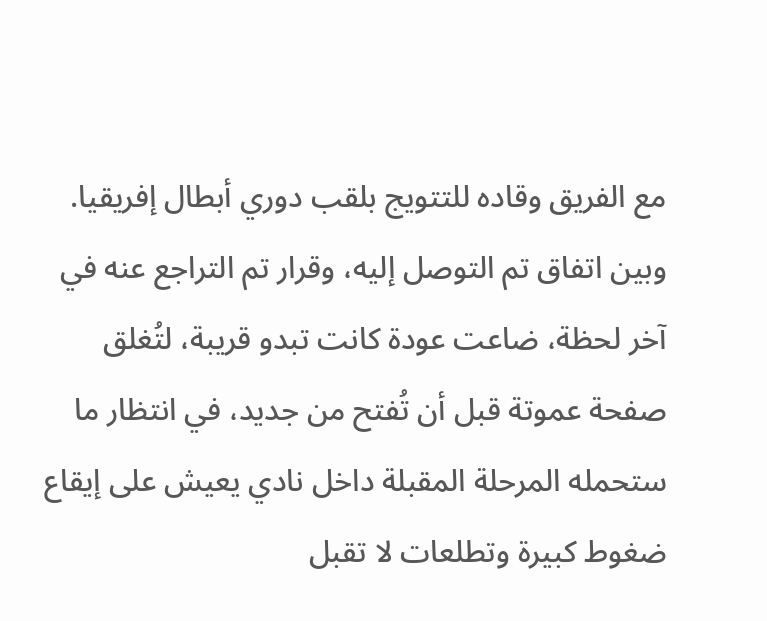مع الفريق وقاده للتتويج بلقب دوري أبطال إفريقيا.
وبين اتفاق تم التوصل إليه، وقرار تم التراجع عنه في آخر لحظة، ضاعت عودة كانت تبدو قريبة، لتُغلق صفحة عموتة قبل أن تُفتح من جديد، في انتظار ما ستحمله المرحلة المقبلة داخل نادي يعيش على إيقاع ضغوط كبيرة وتطلعات لا تقبل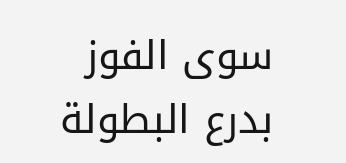سوى الفوز بدرع البطولة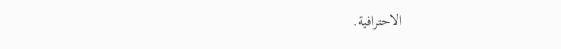الاحترافية.